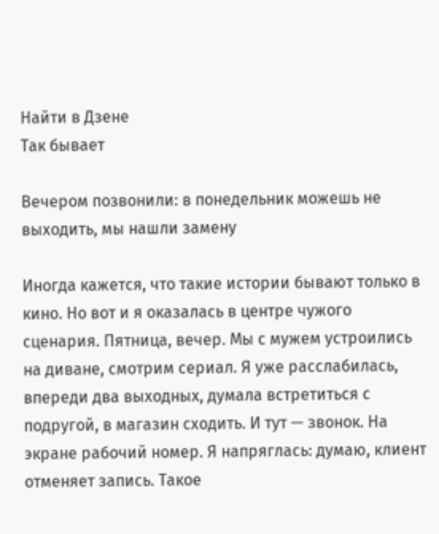Найти в Дзене
Так бывает

Вечером позвонили: в понедельник можешь не выходить, мы нашли замену

Иногда кажется, что такие истории бывают только в кино. Но вот и я оказалась в центре чужого сценария. Пятница, вечер. Мы с мужем устроились на диване, смотрим сериал. Я уже расслабилась, впереди два выходных, думала встретиться с подругой, в магазин сходить. И тут — звонок. На экране рабочий номер. Я напряглась: думаю, клиент отменяет запись. Такое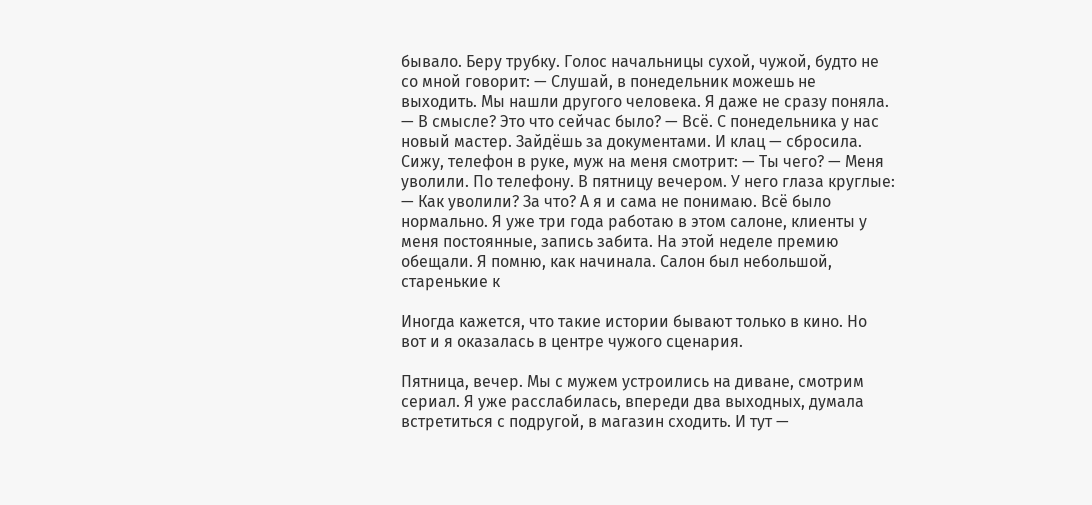бывало. Беру трубку. Голос начальницы сухой, чужой, будто не со мной говорит: — Слушай, в понедельник можешь не выходить. Мы нашли другого человека. Я даже не сразу поняла. — В смысле? Это что сейчас было? — Всё. С понедельника у нас новый мастер. Зайдёшь за документами. И клац — сбросила. Сижу, телефон в руке, муж на меня смотрит: — Ты чего? — Меня уволили. По телефону. В пятницу вечером. У него глаза круглые: — Как уволили? За что? А я и сама не понимаю. Всё было нормально. Я уже три года работаю в этом салоне, клиенты у меня постоянные, запись забита. На этой неделе премию обещали. Я помню, как начинала. Салон был небольшой, старенькие к

Иногда кажется, что такие истории бывают только в кино. Но вот и я оказалась в центре чужого сценария.

Пятница, вечер. Мы с мужем устроились на диване, смотрим сериал. Я уже расслабилась, впереди два выходных, думала встретиться с подругой, в магазин сходить. И тут —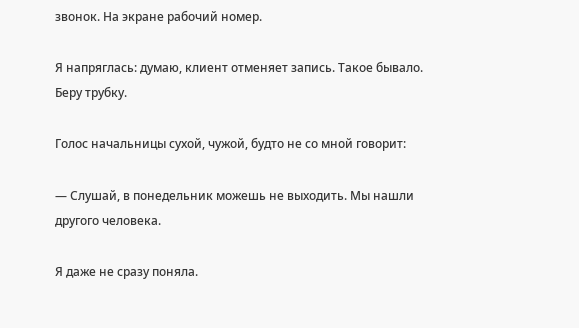звонок. На экране рабочий номер.

Я напряглась: думаю, клиент отменяет запись. Такое бывало. Беру трубку.

Голос начальницы сухой, чужой, будто не со мной говорит:

— Слушай, в понедельник можешь не выходить. Мы нашли другого человека.

Я даже не сразу поняла.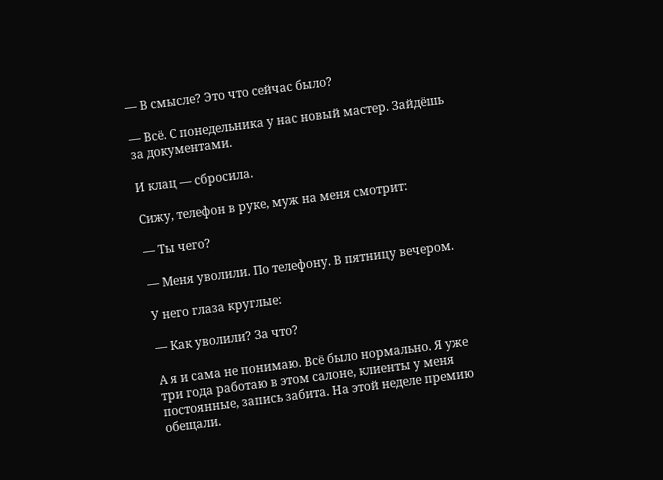— В смысле? Это что сейчас было?

— Всё. С понедельника у нас новый мастер. Зайдёшь за документами.

И клац — сбросила.

Сижу, телефон в руке, муж на меня смотрит:

— Ты чего?

— Меня уволили. По телефону. В пятницу вечером.

У него глаза круглые:

— Как уволили? За что?

А я и сама не понимаю. Всё было нормально. Я уже три года работаю в этом салоне, клиенты у меня постоянные, запись забита. На этой неделе премию обещали.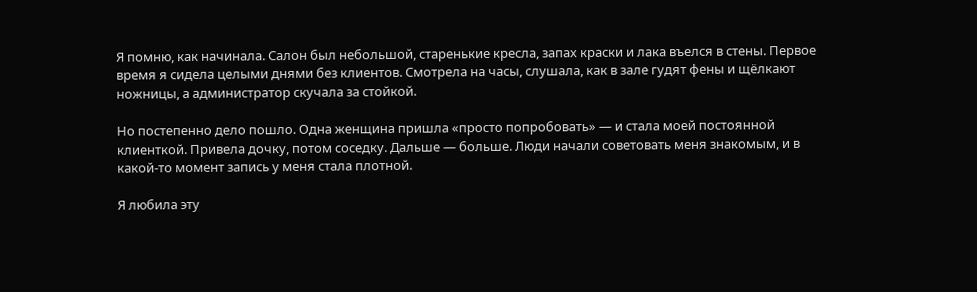Я помню, как начинала. Салон был небольшой, старенькие кресла, запах краски и лака въелся в стены. Первое время я сидела целыми днями без клиентов. Смотрела на часы, слушала, как в зале гудят фены и щёлкают ножницы, а администратор скучала за стойкой.

Но постепенно дело пошло. Одна женщина пришла «просто попробовать» — и стала моей постоянной клиенткой. Привела дочку, потом соседку. Дальше — больше. Люди начали советовать меня знакомым, и в какой-то момент запись у меня стала плотной.

Я любила эту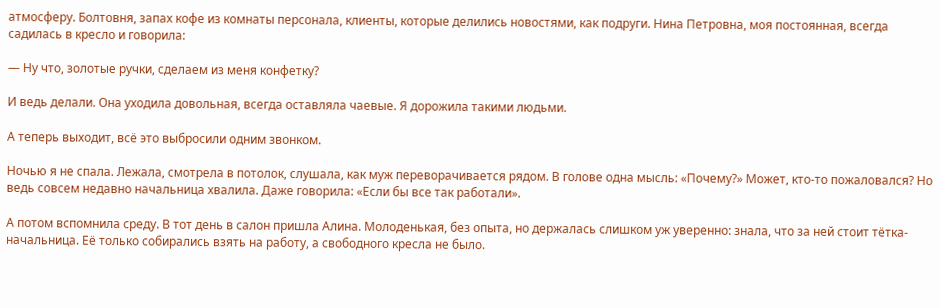атмосферу. Болтовня, запах кофе из комнаты персонала, клиенты, которые делились новостями, как подруги. Нина Петровна, моя постоянная, всегда садилась в кресло и говорила:

— Ну что, золотые ручки, сделаем из меня конфетку?

И ведь делали. Она уходила довольная, всегда оставляла чаевые. Я дорожила такими людьми.

А теперь выходит, всё это выбросили одним звонком.

Ночью я не спала. Лежала, смотрела в потолок, слушала, как муж переворачивается рядом. В голове одна мысль: «Почему?» Может, кто-то пожаловался? Но ведь совсем недавно начальница хвалила. Даже говорила: «Если бы все так работали».

А потом вспомнила среду. В тот день в салон пришла Алина. Молоденькая, без опыта, но держалась слишком уж уверенно: знала, что за ней стоит тётка-начальница. Её только собирались взять на работу, а свободного кресла не было.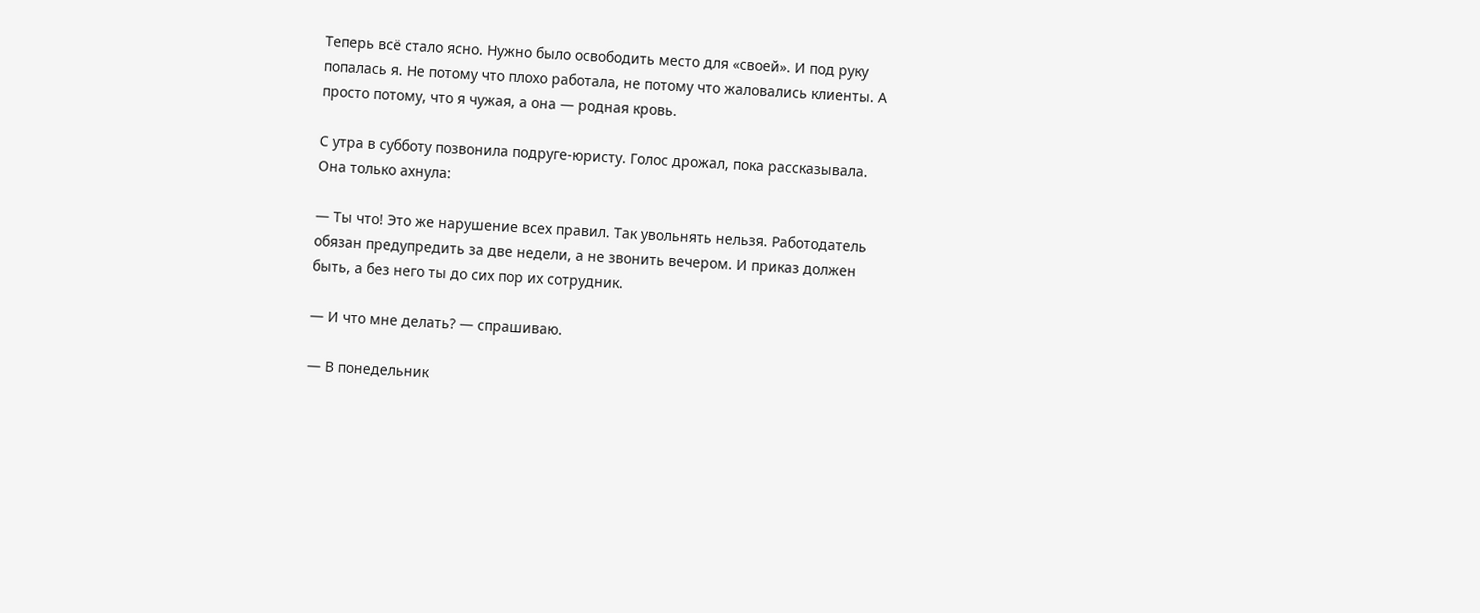Теперь всё стало ясно. Нужно было освободить место для «своей». И под руку попалась я. Не потому что плохо работала, не потому что жаловались клиенты. А просто потому, что я чужая, а она — родная кровь.

С утра в субботу позвонила подруге-юристу. Голос дрожал, пока рассказывала. Она только ахнула:

— Ты что! Это же нарушение всех правил. Так увольнять нельзя. Работодатель обязан предупредить за две недели, а не звонить вечером. И приказ должен быть, а без него ты до сих пор их сотрудник.

— И что мне делать? — спрашиваю.

— В понедельник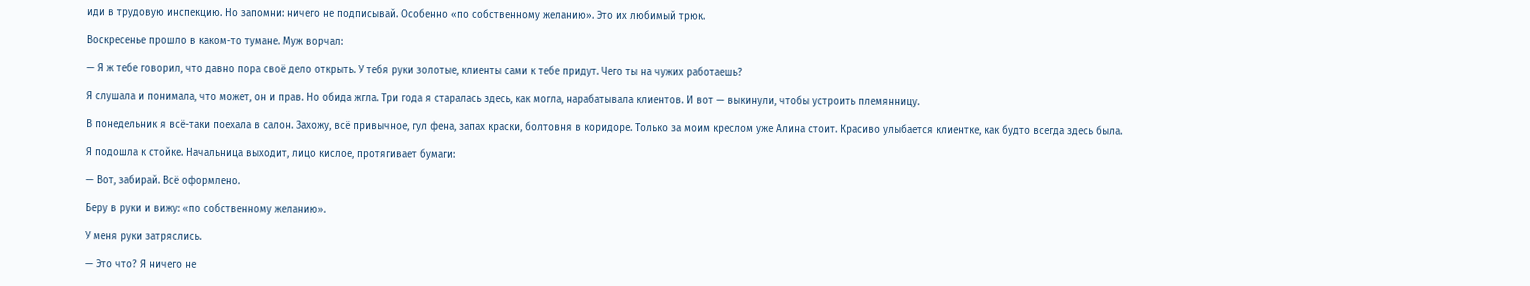иди в трудовую инспекцию. Но запомни: ничего не подписывай. Особенно «по собственному желанию». Это их любимый трюк.

Воскресенье прошло в каком-то тумане. Муж ворчал:

— Я ж тебе говорил, что давно пора своё дело открыть. У тебя руки золотые, клиенты сами к тебе придут. Чего ты на чужих работаешь?

Я слушала и понимала, что может, он и прав. Но обида жгла. Три года я старалась здесь, как могла, нарабатывала клиентов. И вот — выкинули, чтобы устроить племянницу.

В понедельник я всё-таки поехала в салон. Захожу, всё привычное, гул фена, запах краски, болтовня в коридоре. Только за моим креслом уже Алина стоит. Красиво улыбается клиентке, как будто всегда здесь была.

Я подошла к стойке. Начальница выходит, лицо кислое, протягивает бумаги:

— Вот, забирай. Всё оформлено.

Беру в руки и вижу: «по собственному желанию».

У меня руки затряслись.

— Это что? Я ничего не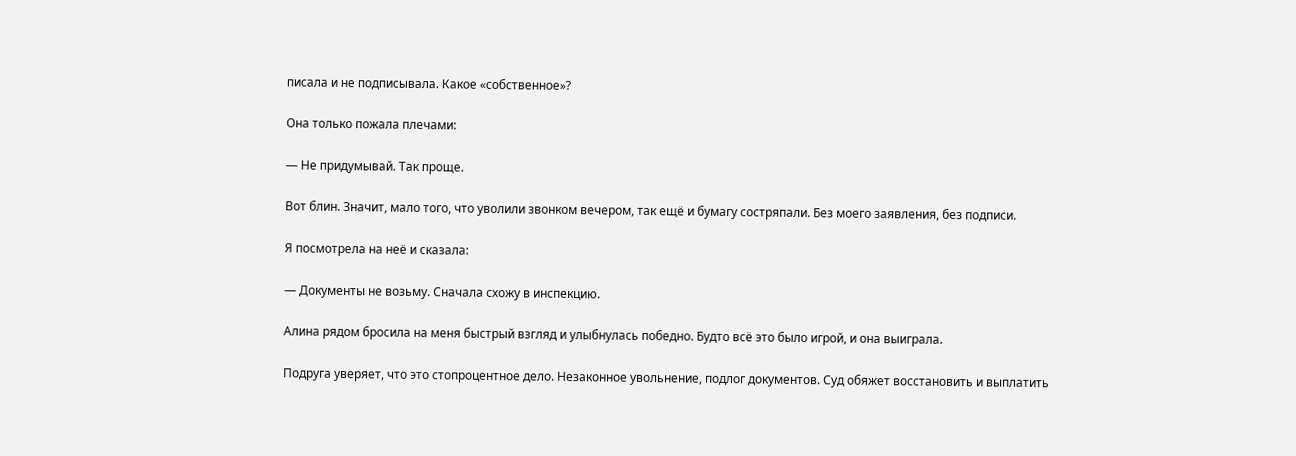писала и не подписывала. Какое «собственное»?

Она только пожала плечами:

— Не придумывай. Так проще.

Вот блин. Значит, мало того, что уволили звонком вечером, так ещё и бумагу состряпали. Без моего заявления, без подписи.

Я посмотрела на неё и сказала:

— Документы не возьму. Сначала схожу в инспекцию.

Алина рядом бросила на меня быстрый взгляд и улыбнулась победно. Будто всё это было игрой, и она выиграла.

Подруга уверяет, что это стопроцентное дело. Незаконное увольнение, подлог документов. Суд обяжет восстановить и выплатить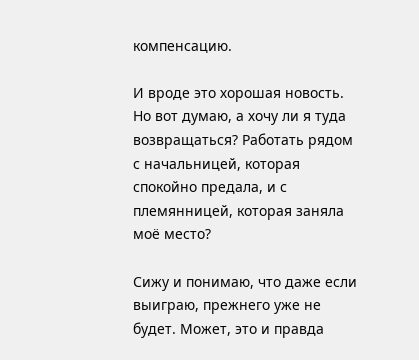компенсацию.

И вроде это хорошая новость. Но вот думаю, а хочу ли я туда возвращаться? Работать рядом с начальницей, которая спокойно предала, и с племянницей, которая заняла моё место?

Сижу и понимаю, что даже если выиграю, прежнего уже не будет. Может, это и правда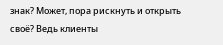знак? Может, пора рискнуть и открыть своё? Ведь клиенты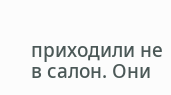приходили не в салон. Они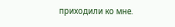приходили ко мне.